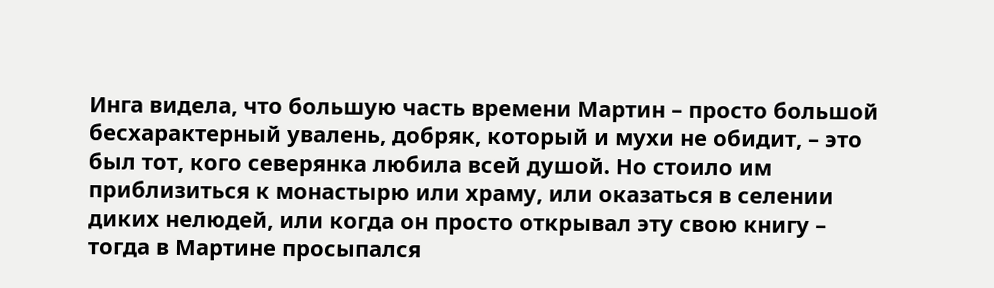Инга видела, что большую часть времени Мартин – просто большой бесхарактерный увалень, добряк, который и мухи не обидит, – это был тот, кого северянка любила всей душой. Но стоило им приблизиться к монастырю или храму, или оказаться в селении диких нелюдей, или когда он просто открывал эту свою книгу – тогда в Мартине просыпался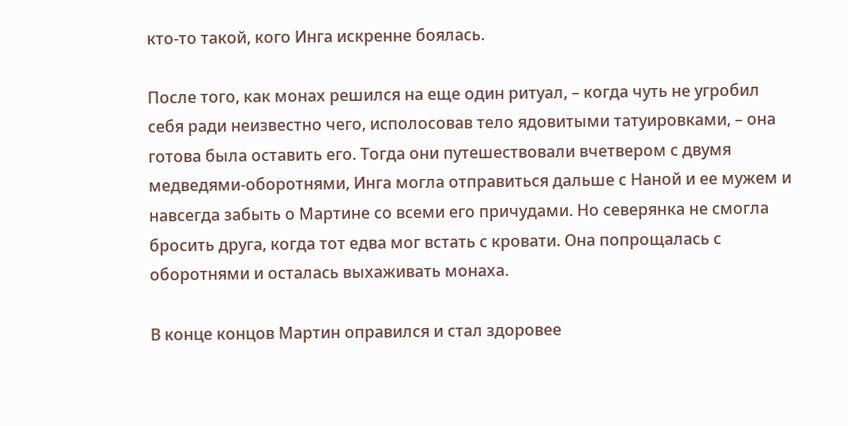кто-то такой, кого Инга искренне боялась.

После того, как монах решился на еще один ритуал, – когда чуть не угробил себя ради неизвестно чего, исполосовав тело ядовитыми татуировками, – она готова была оставить его. Тогда они путешествовали вчетвером с двумя медведями-оборотнями, Инга могла отправиться дальше с Наной и ее мужем и навсегда забыть о Мартине со всеми его причудами. Но северянка не смогла бросить друга, когда тот едва мог встать с кровати. Она попрощалась с оборотнями и осталась выхаживать монаха.

В конце концов Мартин оправился и стал здоровее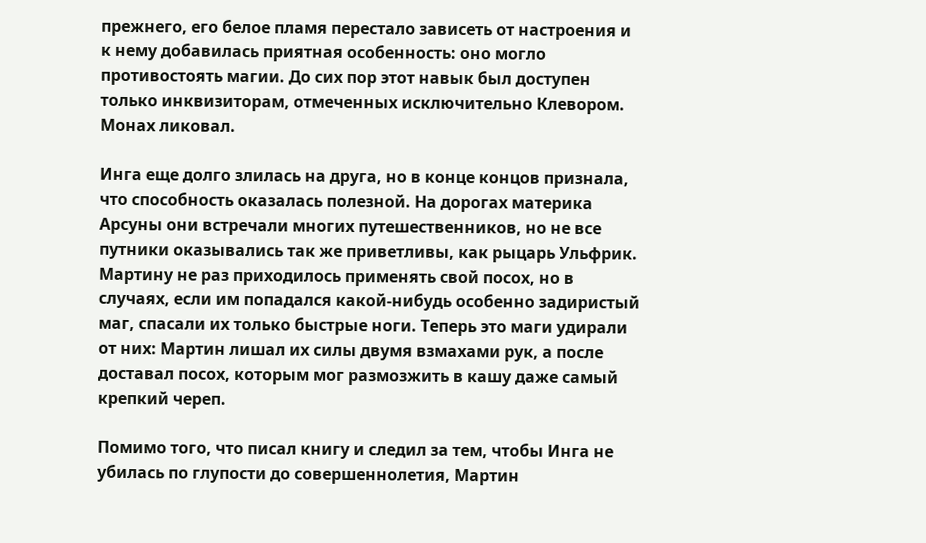прежнего, его белое пламя перестало зависеть от настроения и к нему добавилась приятная особенность: оно могло противостоять магии. До сих пор этот навык был доступен только инквизиторам, отмеченных исключительно Клевором. Монах ликовал.

Инга еще долго злилась на друга, но в конце концов признала, что способность оказалась полезной. На дорогах материка Арсуны они встречали многих путешественников, но не все путники оказывались так же приветливы, как рыцарь Ульфрик. Мартину не раз приходилось применять свой посох, но в случаях, если им попадался какой-нибудь особенно задиристый маг, спасали их только быстрые ноги. Теперь это маги удирали от них: Мартин лишал их силы двумя взмахами рук, а после доставал посох, которым мог размозжить в кашу даже самый крепкий череп.

Помимо того, что писал книгу и следил за тем, чтобы Инга не убилась по глупости до совершеннолетия, Мартин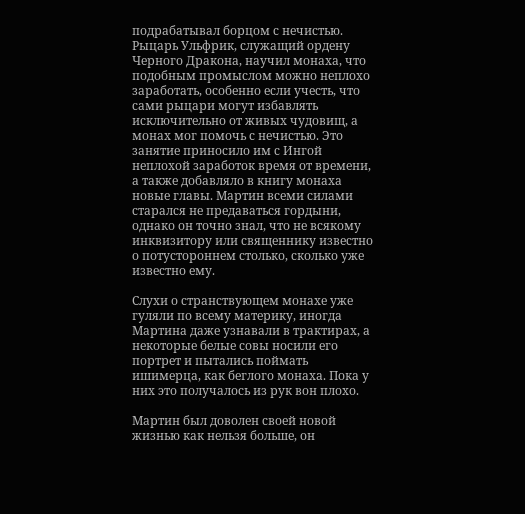подрабатывал борцом с нечистью. Рыцарь Ульфрик, служащий ордену Черного Дракона, научил монаха, что подобным промыслом можно неплохо заработать, особенно если учесть, что сами рыцари могут избавлять исключительно от живых чудовищ, а монах мог помочь с нечистью. Это занятие приносило им с Ингой неплохой заработок время от времени, а также добавляло в книгу монаха новые главы. Мартин всеми силами старался не предаваться гордыни, однако он точно знал, что не всякому инквизитору или священнику известно о потустороннем столько, сколько уже известно ему.

Слухи о странствующем монахе уже гуляли по всему материку, иногда Мартина даже узнавали в трактирах, а некоторые белые совы носили его портрет и пытались поймать ишимерца, как беглого монаха. Пока у них это получалось из рук вон плохо.

Мартин был доволен своей новой жизнью как нельзя больше, он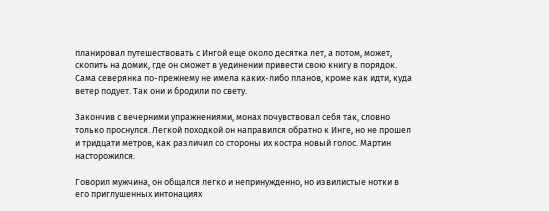планировал путешествовать с Ингой еще около десятка лет, а потом, может, скопить на домик, где он сможет в уединении привести свою книгу в порядок. Сама северянка по-прежнему не имела каких-либо планов, кроме как идти, куда ветер подует. Так они и бродили по свету.

Закончив с вечерними упражнениями, монах почувствовал себя так, словно только проснулся. Легкой походкой он направился обратно к Инге, но не прошел и тридцати метров, как различил со стороны их костра новый голос. Мартин насторожился.

Говорил мужчина, он общался легко и непринужденно, но извилистые нотки в его приглушенных интонациях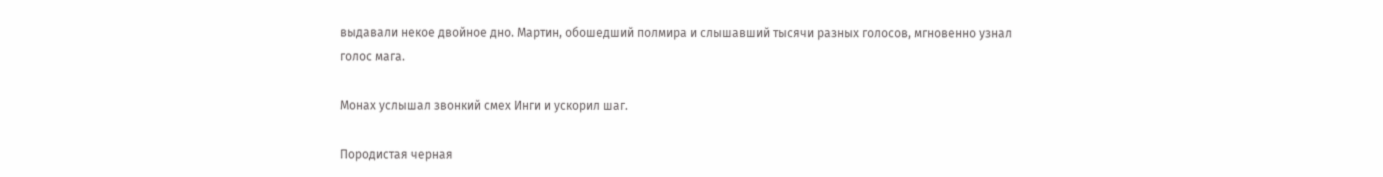выдавали некое двойное дно. Мартин, обошедший полмира и слышавший тысячи разных голосов, мгновенно узнал голос мага.

Монах услышал звонкий смех Инги и ускорил шаг.

Породистая черная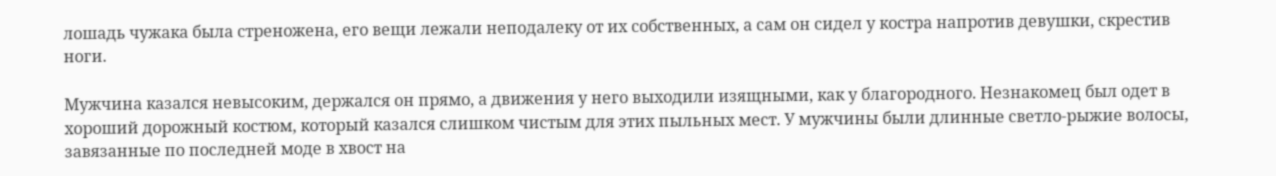лошадь чужака была стреножена, его вещи лежали неподалеку от их собственных, а сам он сидел у костра напротив девушки, скрестив ноги.

Мужчина казался невысоким, держался он прямо, а движения у него выходили изящными, как у благородного. Незнакомец был одет в хороший дорожный костюм, который казался слишком чистым для этих пыльных мест. У мужчины были длинные светло-рыжие волосы, завязанные по последней моде в хвост на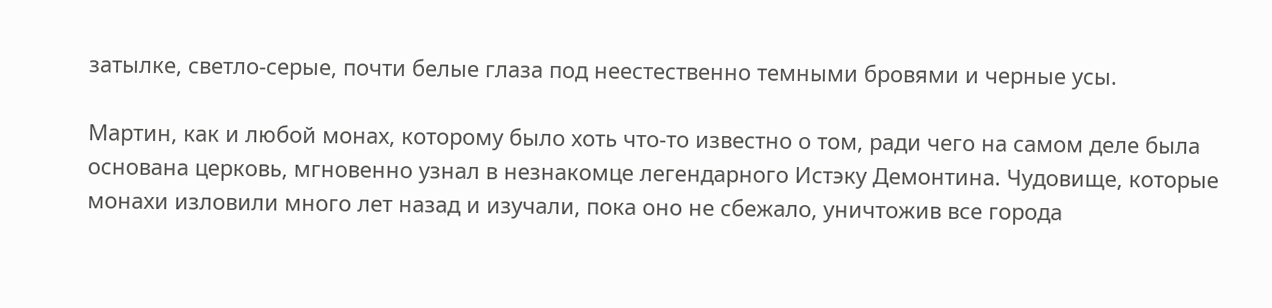затылке, светло-серые, почти белые глаза под неестественно темными бровями и черные усы.

Мартин, как и любой монах, которому было хоть что-то известно о том, ради чего на самом деле была основана церковь, мгновенно узнал в незнакомце легендарного Истэку Демонтина. Чудовище, которые монахи изловили много лет назад и изучали, пока оно не сбежало, уничтожив все города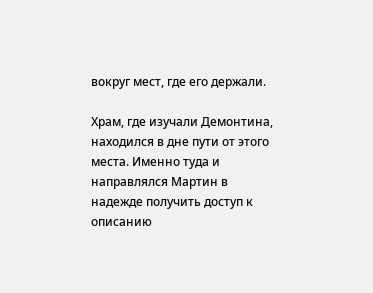вокруг мест, где его держали.

Храм, где изучали Демонтина, находился в дне пути от этого места. Именно туда и направлялся Мартин в надежде получить доступ к описанию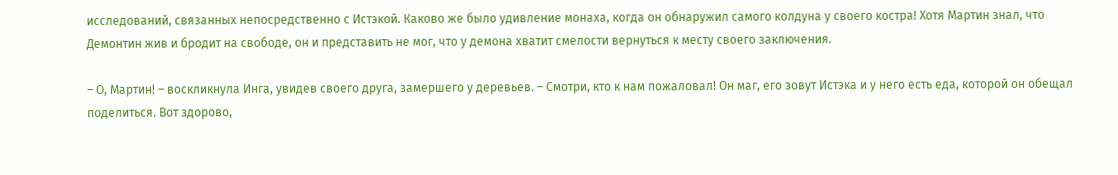исследований, связанных непосредственно с Истэкой. Каково же было удивление монаха, когда он обнаружил самого колдуна у своего костра! Хотя Мартин знал, что Демонтин жив и бродит на свободе, он и представить не мог, что у демона хватит смелости вернуться к месту своего заключения.

– О, Мартин! – воскликнула Инга, увидев своего друга, замершего у деревьев. – Смотри, кто к нам пожаловал! Он маг, его зовут Истэка и у него есть еда, которой он обещал поделиться. Вот здорово,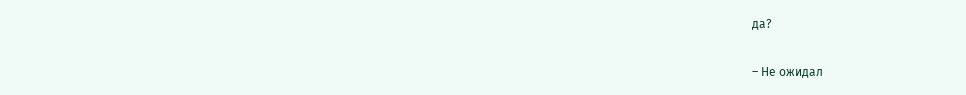да?

– Не ожидал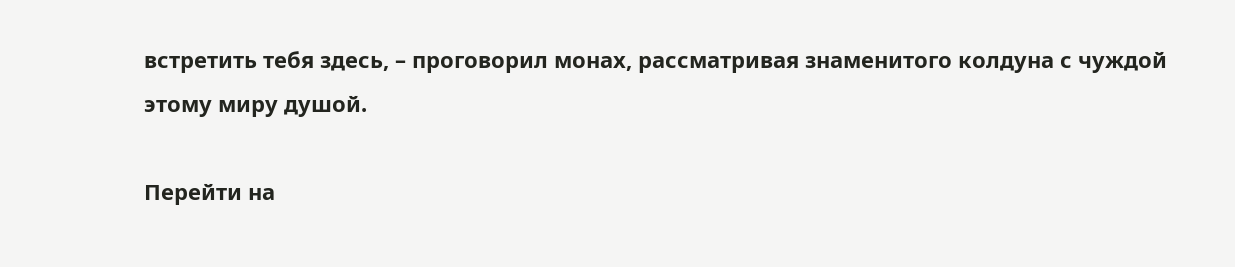встретить тебя здесь, – проговорил монах, рассматривая знаменитого колдуна с чуждой этому миру душой.

Перейти на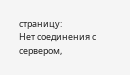страницу:
Нет соединения с сервером,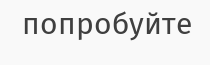попробуйте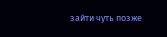зайти чуть позже